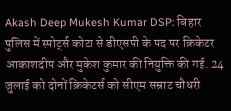Akash Deep Mukesh Kumar DSP: बिहार पुलिस में स्पोर्ट्स कोटा से डीएसपी के पद पर क्रिकेटर आकाशदीप और मुकेश कुमार की नियुक्ति की गई. 24 जुलाई को दोनों क्रिकेटर्स को सीएम सम्राट चौधरी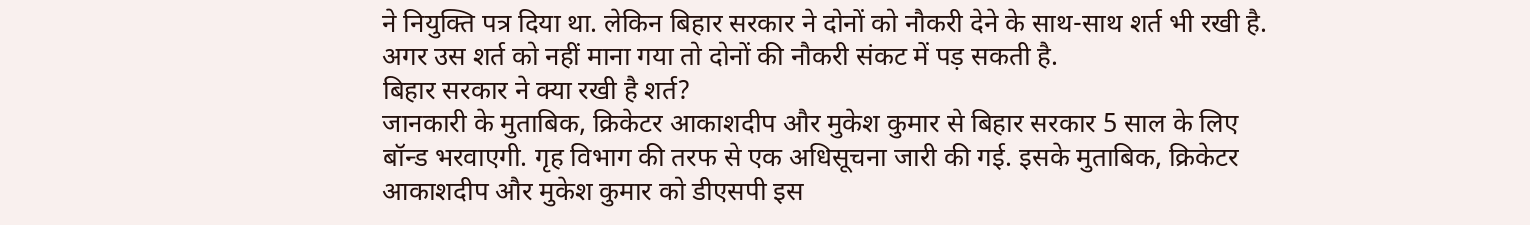ने नियुक्ति पत्र दिया था. लेकिन बिहार सरकार ने दोनों को नौकरी देने के साथ-साथ शर्त भी रखी है. अगर उस शर्त को नहीं माना गया तो दोनों की नौकरी संकट में पड़ सकती है.
बिहार सरकार ने क्या रखी है शर्त?
जानकारी के मुताबिक, क्रिकेटर आकाशदीप और मुकेश कुमार से बिहार सरकार 5 साल के लिए बॉन्ड भरवाएगी. गृह विभाग की तरफ से एक अधिसूचना जारी की गई. इसके मुताबिक, क्रिकेटर आकाशदीप और मुकेश कुमार को डीएसपी इस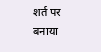शर्त पर बनाया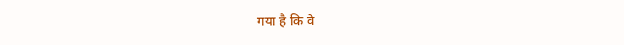गया है कि वे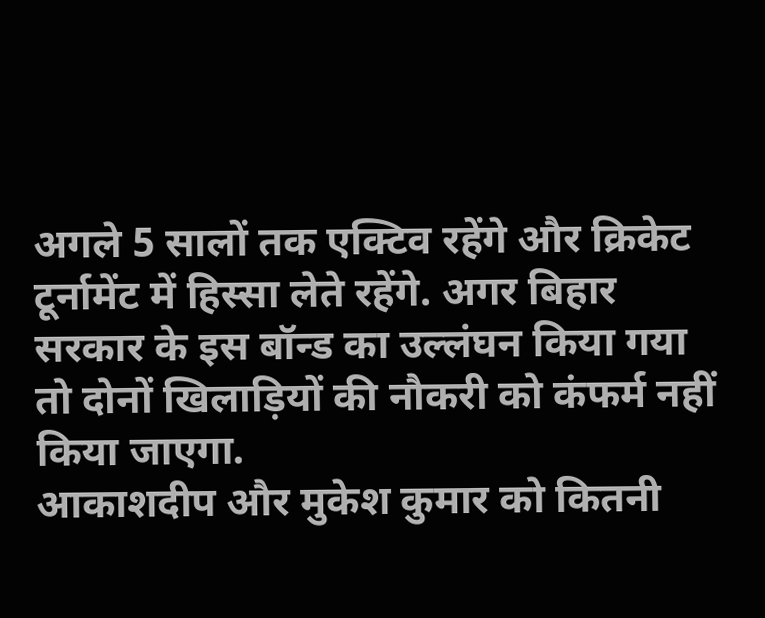अगले 5 सालों तक एक्टिव रहेंगे और क्रिकेट टूर्नामेंट में हिस्सा लेते रहेंगे. अगर बिहार सरकार के इस बॉन्ड का उल्लंघन किया गया तो दोनों खिलाड़ियों की नौकरी को कंफर्म नहीं किया जाएगा.
आकाशदीप और मुकेश कुमार को कितनी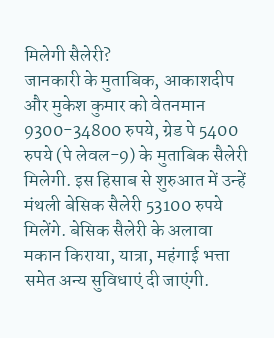मिलेगी सैलेरी?
जानकारी के मुताबिक, आकाशदीप और मुकेश कुमार को वेतनमान 9300-34800 रुपये, ग्रेड पे 5400 रुपये (पे लेवल-9) के मुताबिक सैलेरी मिलेगी. इस हिसाब से शुरुआत में उन्हें मंथली बेसिक सैलेरी 53100 रुपये मिलेंगे. बेसिक सैलेरी के अलावा मकान किराया, यात्रा, महंगाई भत्ता समेत अन्य सुविधाएं दी जाएंगी.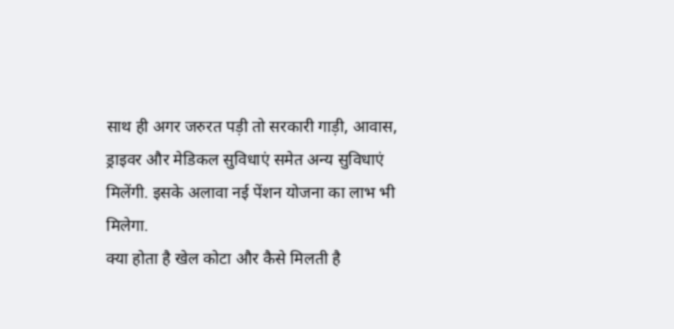साथ ही अगर जरुरत पड़ी तो सरकारी गाड़ी, आवास, ड्राइवर और मेडिकल सुविधाएं समेत अन्य सुविधाएं मिलेंगी. इसके अलावा नई पेंशन योजना का लाभ भी मिलेगा.
क्या होता है खेल कोटा और कैसे मिलती है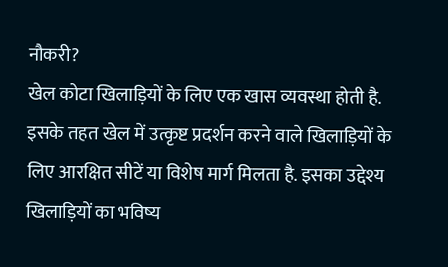नौकरी?
खेल कोटा खिलाड़ियों के लिए एक खास व्यवस्था होती है. इसके तहत खेल में उत्कृष्ट प्रदर्शन करने वाले खिलाड़ियों के लिए आरक्षित सीटें या विशेष मार्ग मिलता है. इसका उद्देश्य खिलाड़ियों का भविष्य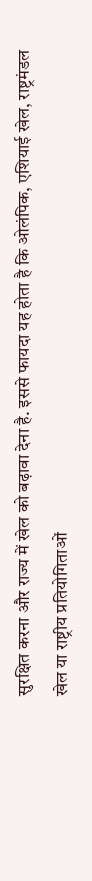सुरक्षित करना और राज्य में खेल को बढ़ावा देना है. इससे फायदा यह होता है कि ओलंपिक, एशियाई खेल, राष्ट्रमंडल खेल या राष्ट्रीय प्रतियोगिताओं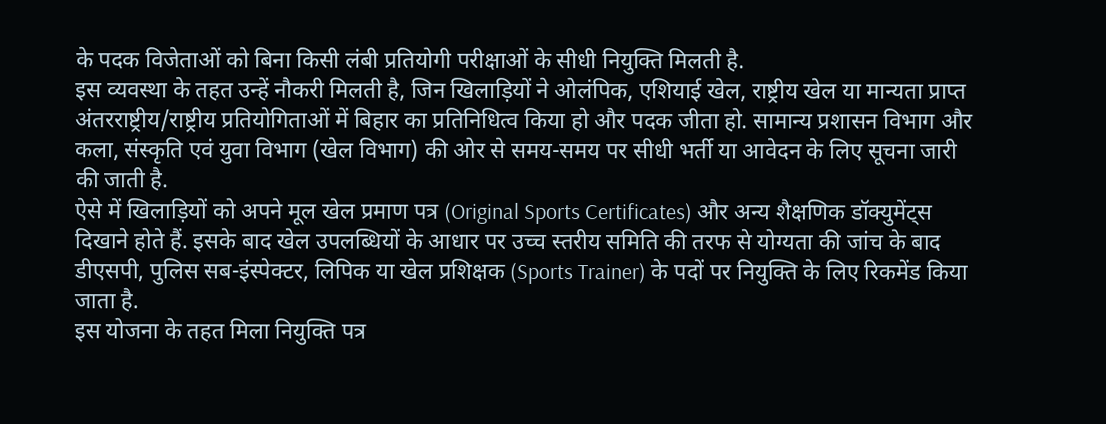के पदक विजेताओं को बिना किसी लंबी प्रतियोगी परीक्षाओं के सीधी नियुक्ति मिलती है.
इस व्यवस्था के तहत उन्हें नौकरी मिलती है, जिन खिलाड़ियों ने ओलंपिक, एशियाई खेल, राष्ट्रीय खेल या मान्यता प्राप्त अंतरराष्ट्रीय/राष्ट्रीय प्रतियोगिताओं में बिहार का प्रतिनिधित्व किया हो और पदक जीता हो. सामान्य प्रशासन विभाग और कला, संस्कृति एवं युवा विभाग (खेल विभाग) की ओर से समय-समय पर सीधी भर्ती या आवेदन के लिए सूचना जारी की जाती है.
ऐसे में खिलाड़ियों को अपने मूल खेल प्रमाण पत्र (Original Sports Certificates) और अन्य शैक्षणिक डॉक्युमेंट्स दिखाने होते हैं. इसके बाद खेल उपलब्धियों के आधार पर उच्च स्तरीय समिति की तरफ से योग्यता की जांच के बाद डीएसपी, पुलिस सब-इंस्पेक्टर, लिपिक या खेल प्रशिक्षक (Sports Trainer) के पदों पर नियुक्ति के लिए रिकमेंड किया जाता है.
इस योजना के तहत मिला नियुक्ति पत्र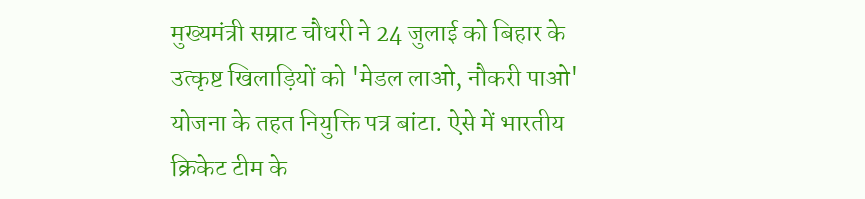मुख्यमंत्री सम्राट चौधरी ने 24 जुलाई को बिहार के उत्कृष्ट खिलाड़ियों को 'मेडल लाओ, नौकरी पाओ' योजना के तहत नियुक्ति पत्र बांटा. ऐसे में भारतीय क्रिकेट टीम के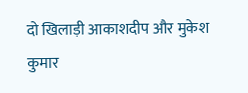दो खिलाड़ी आकाशदीप और मुकेश कुमार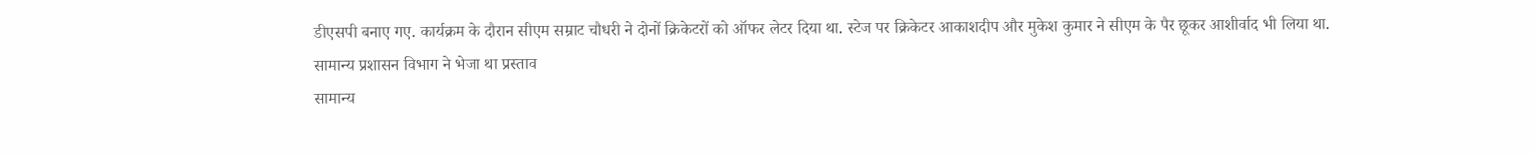डीएसपी बनाए गए. कार्यक्रम के दौरान सीएम सम्राट चौधरी ने दोनों क्रिकेटरों को ऑफर लेटर दिया था. स्टेज पर क्रिकेटर आकाशदीप और मुकेश कुमार ने सीएम के पैर छूकर आशीर्वाद भी लिया था.
सामान्य प्रशासन विभाग ने भेजा था प्रस्ताव
सामान्य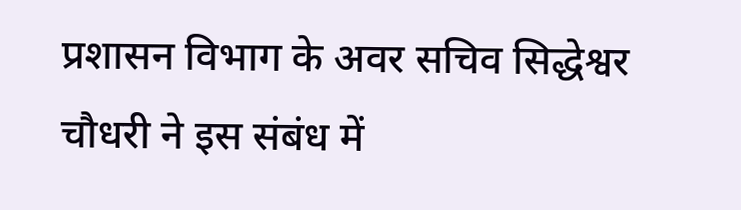प्रशासन विभाग के अवर सचिव सिद्धेश्वर चौधरी ने इस संबंध में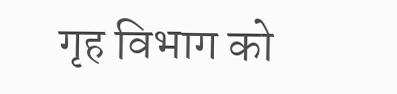गृह विभाग को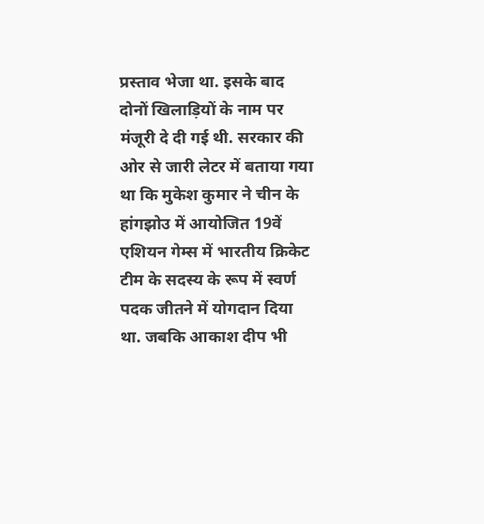प्रस्ताव भेजा था. इसके बाद दोनों खिलाड़ियों के नाम पर मंजूरी दे दी गई थी. सरकार की ओर से जारी लेटर में बताया गया था कि मुकेश कुमार ने चीन के हांगझोउ में आयोजित 19वें एशियन गेम्स में भारतीय क्रिकेट टीम के सदस्य के रूप में स्वर्ण पदक जीतने में योगदान दिया था. जबकि आकाश दीप भी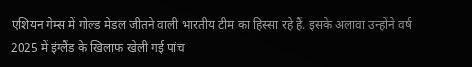एशियन गेम्स में गोल्ड मेडल जीतने वाली भारतीय टीम का हिस्सा रहे हैं. इसके अलावा उन्होंने वर्ष 2025 में इंग्लैंड के खिलाफ खेली गई पांच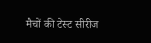मैचों की टेस्ट सीरीज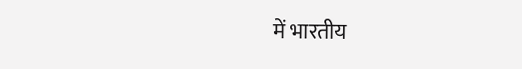में भारतीय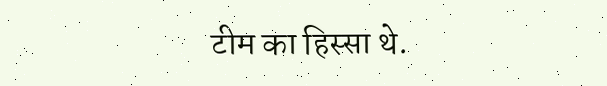टीम का हिस्सा थे.